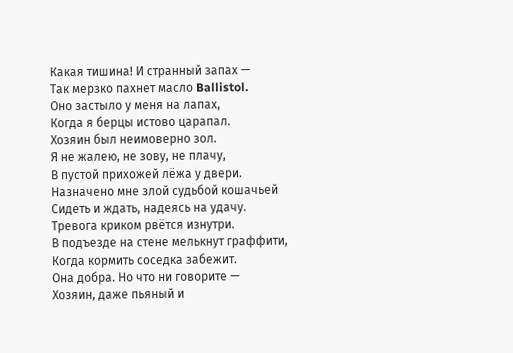Какая тишина! И странный запах —
Так мерзко пахнет масло Ballistol.
Оно застыло у меня на лапах,
Когда я берцы истово царапал.
Хозяин был неимоверно зол.
Я не жалею, не зову, не плачу,
В пустой прихожей лёжа у двери.
Назначено мне злой судьбой кошачьей
Сидеть и ждать, надеясь на удачу.
Тревога криком рвётся изнутри.
В подъезде на стене мелькнут граффити,
Когда кормить соседка забежит.
Она добра. Но что ни говорите —
Хозяин, даже пьяный и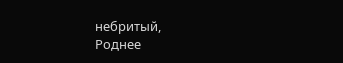небритый,
Роднее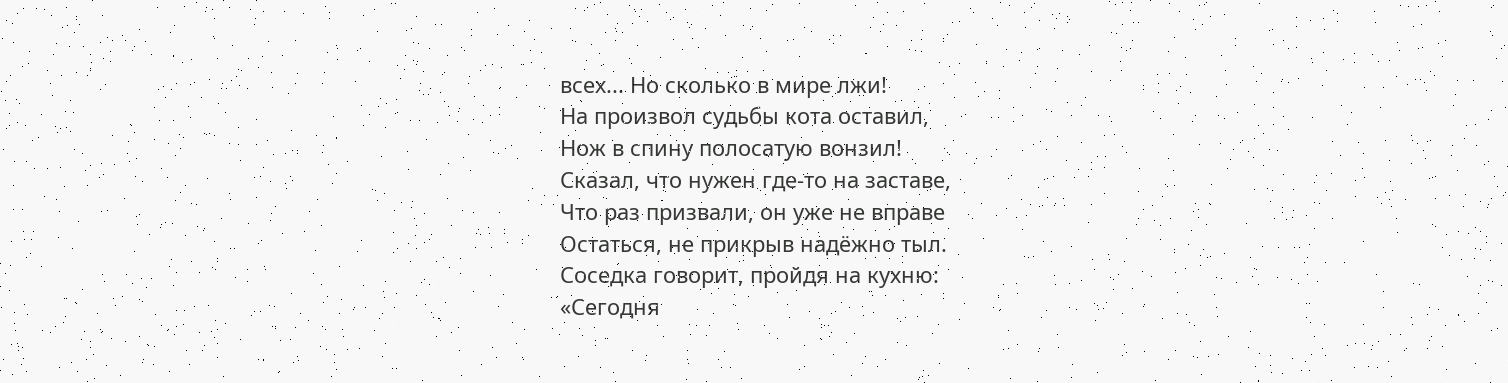всех... Но сколько в мире лжи!
На произвол судьбы кота оставил,
Нож в спину полосатую вонзил!
Сказал, что нужен где-то на заставе,
Что раз призвали, он уже не вправе
Остаться, не прикрыв надёжно тыл.
Соседка говорит, пройдя на кухню:
«Сегодня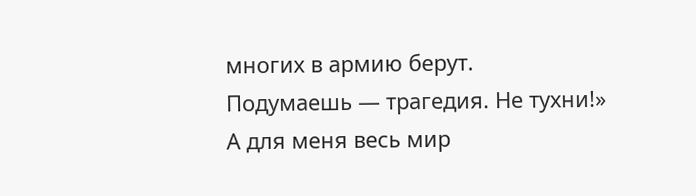многих в армию берут.
Подумаешь — трагедия. Не тухни!»
А для меня весь мир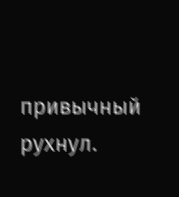привычный рухнул.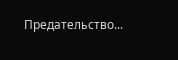Предательство...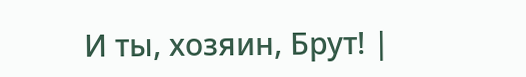И ты, хозяин, Брут! |